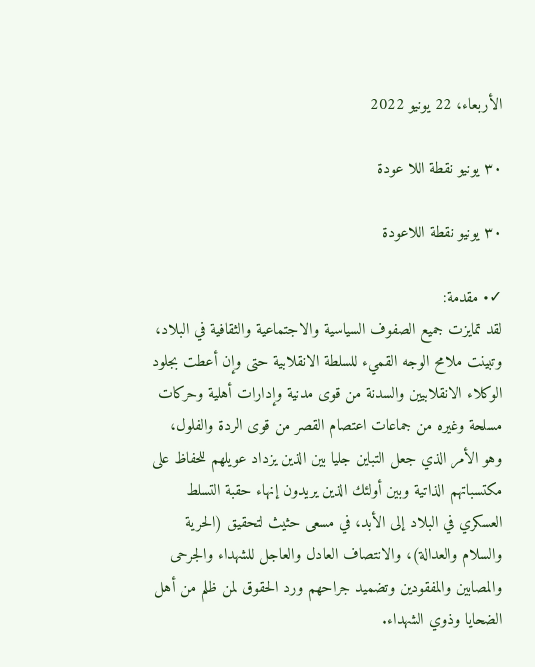الأربعاء، 22 يونيو 2022

٣٠ يونيو نقطة اللا عودة

٣٠ يونيو نقطة اللاعودة

✓• مقدمة:
لقد تمايزت جميع الصفوف السياسية والاجتماعية والثقافية في البلاد، وتبينت ملامح الوجه القميء للسلطة الانقلابية حتى وإن أعطت بجلود الوكلاء الانقلابيين والسدنة من قوى مدنية وإدارات أهلية وحركات مسلحة وغيره من جماعات اعتصام القصر من قوى الردة والفلول، وهو الأمر الذي جعل التباين جليا بين الذين يزداد عويلهم للحفاظ على مكتسباتهم الذاتية وبين أولئك الذين يريدون إنهاء حقبة التسلط العسكري في البلاد إلى الأبد، في مسعى حثيث لتحقيق (الحرية والسلام والعدالة)، والانتصاف العادل والعاجل للشهداء والجرحى والمصابين والمفقودين وتضميد جراحهم ورد الحقوق لمن ظلم من أهل الضحايا وذوي الشهداء.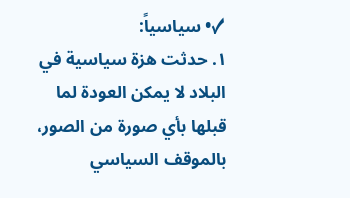✓• سياسياً:
١. حدثت هزة سياسية في البلاد لا يمكن العودة لما قبلها بأي صورة من الصور، بالموقف السياسي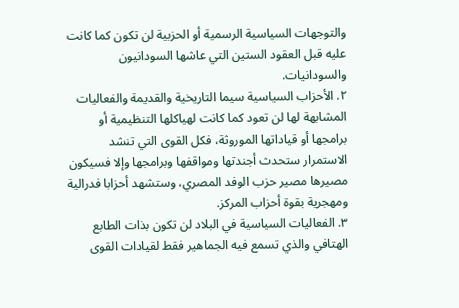والتوجهات السياسية الرسمية أو الحزبية لن تكون كما كانت عليه قبل العقود الستين التي عاشها السودانيون والسودانيات.
٢. الأحزاب السياسية سيما التاريخية والقديمة والفعاليات المشابهة لها لن تعود كما كانت لهياكلها التنظيمية أو برامجها أو قياداتها الموروثة، فكل القوى التي تنشد الاستمرار ستحدث أجندتها ومواقفها وبرامجها وإلا فسيكون مصيرها مصير حزب الوفد المصري، وستشهد أحزابا فدرالية ومهجرية بقوة أحزاب المركز.
٣. الفعاليات السياسية في البلاد لن تكون بذات الطابع الهتافي والذي تسمع فيه الجماهير فقط لقيادات القوى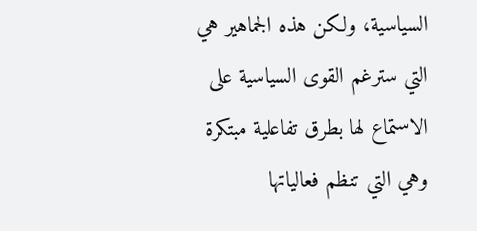السياسية، ولكن هذه الجماهير هي التي سترغم القوى السياسية على الاستماع لها بطرق تفاعلية مبتكرة وهي التي تنظم فعالياتها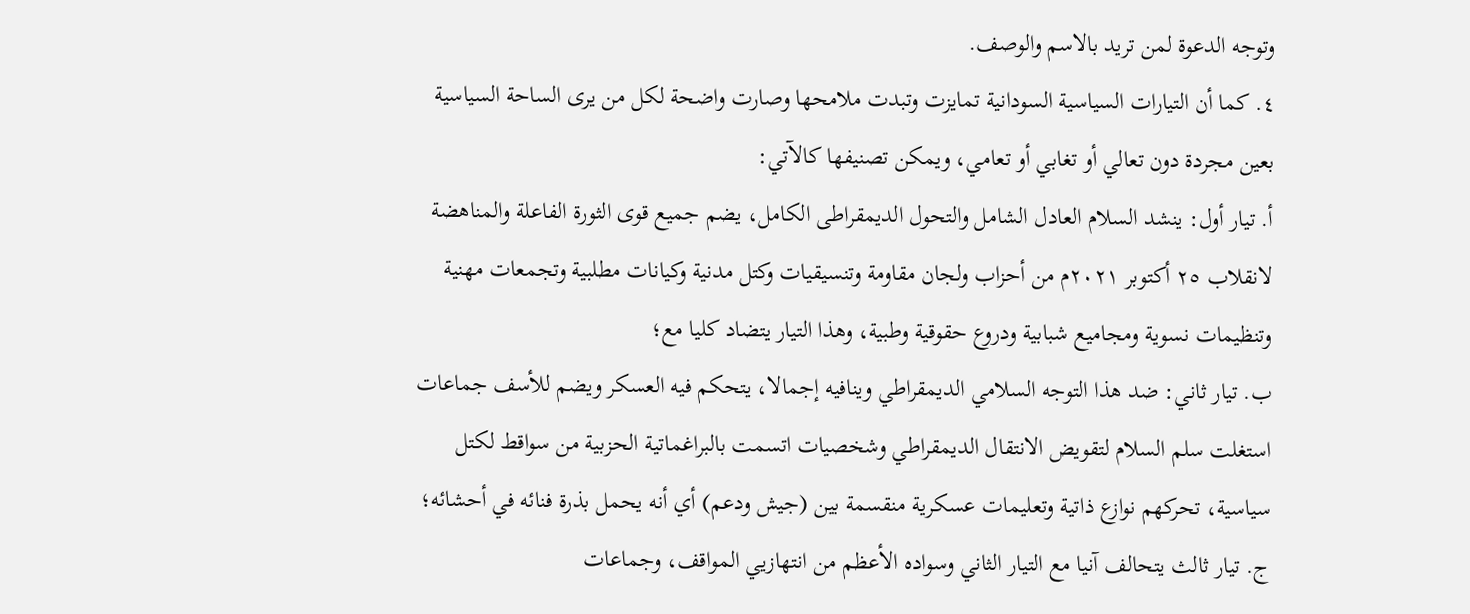وتوجه الدعوة لمن تريد بالاسم والوصف.
٤. كما أن التيارات السياسية السودانية تمايزت وتبدت ملامحها وصارت واضحة لكل من يرى الساحة السياسية بعين مجردة دون تعالي أو تغابي أو تعامي، ويمكن تصنيفها كالآتي:
أ. تيار أول: ينشد السلام العادل الشامل والتحول الديمقراطى الكامل، يضم جميع قوى الثورة الفاعلة والمناهضة لانقلاب ٢٥ أكتوبر ٢٠٢١م من أحزاب ولجان مقاومة وتنسيقيات وكتل مدنية وكيانات مطلبية وتجمعات مهنية وتنظيمات نسوية ومجاميع شبابية ودروع حقوقية وطبية، وهذا التيار يتضاد كليا مع؛
ب. تيار ثاني: ضد هذا التوجه السلامي الديمقراطي وينافيه إجمالا، يتحكم فيه العسكر ويضم للأسف جماعات استغلت سلم السلام لتقويض الانتقال الديمقراطي وشخصيات اتسمت بالبراغماتية الحزبية من سواقط لكتل سياسية، تحركهم نوازع ذاتية وتعليمات عسكرية منقسمة بين (جيش ودعم) أي أنه يحمل بذرة فنائه في أحشائه؛
ج. تيار ثالث يتحالف آنيا مع التيار الثاني وسواده الأعظم من انتهازيي المواقف، وجماعات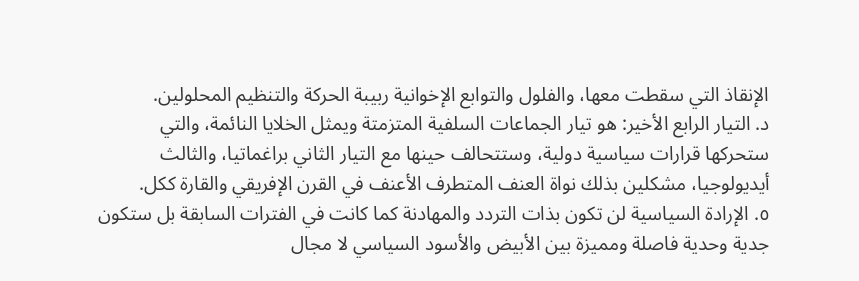الإنقاذ التي سقطت معها، والفلول والتوابع الإخوانية ربيبة الحركة والتنظيم المحلولين.
د. التيار الرابع الأخير: هو تيار الجماعات السلفية المتزمتة ويمثل الخلايا النائمة، والتي ستحركها قرارات سياسية دولية، وستتحالف حينها مع التيار الثاني براغماتيا، والثالث أيديولوجيا، مشكلين بذلك نواة العنف المتطرف الأعنف في القرن الإفريقي والقارة ككل.
٥. الإرادة السياسية لن تكون بذات التردد والمهادنة كما كانت في الفترات السابقة بل ستكون جدية وحدية فاصلة ومميزة بين الأبيض والأسود السياسي لا مجال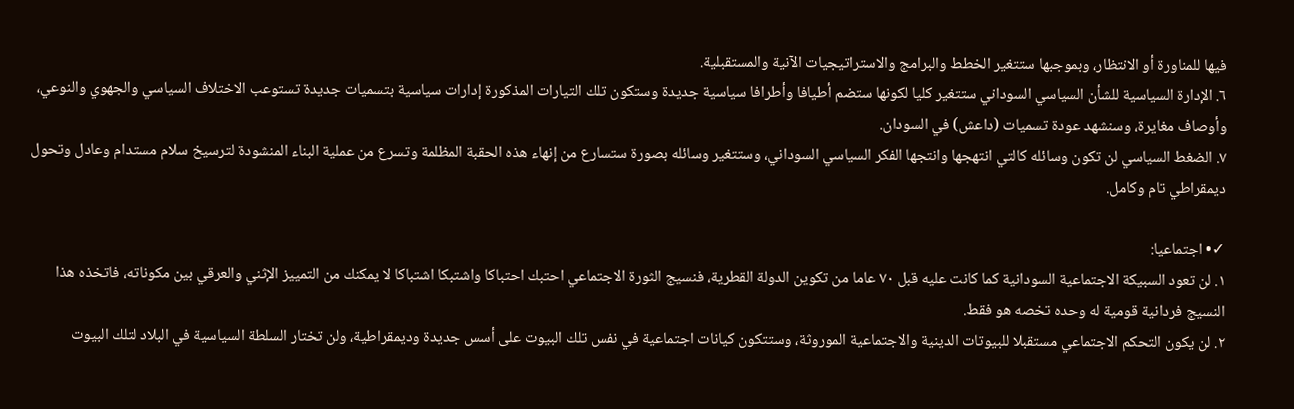فيها للمناورة أو الانتظار، وبموجبها ستتغير الخطط والبرامج والاستراتيجيات الآنية والمستقبلية.
٦. الإدارة السياسية للشأن السياسي السوداني ستتغير كليا لكونها ستضم أطيافا وأطرافا سياسية جديدة وستكون تلك التيارات المذكورة إدارات سياسية بتسميات جديدة تستوعب الاختلاف السياسي والجهوي والنوعي، وأوصاف مغايرة، وسنشهد عودة تسميات (داعش) في السودان.
٧. الضغط السياسي لن تكون وسائله كالتي انتهجها وانتجها الفكر السياسي السوداني، وستتغير وسائله بصورة ستسارع من إنهاء هذه الحقبة المظلمة وتسرع من عملية البناء المنشودة لترسيخ سلام مستدام وعادل وتحول ديمقراطي تام وكامل.

✓• اجتماعيا:
١. لن تعود السبيكة الاجتماعية السودانية كما كانت عليه قبل ٧٠ عاما من تكوين الدولة القطرية، فنسيج الثورة الاجتماعي احتبك احتباكا واشتبكا اشتباكا لا يمكنك من التمييز الإثني والعرقي بين مكوناته، فاتخذه هذا النسيج فردانية قومية له وحده تخصه هو فقط.
٢. لن يكون التحكم الاجتماعي مستقبلا للبيوتات الدينية والاجتماعية الموروثة، وستتكون كيانات اجتماعية في نفس تلك البيوت على أسس جديدة وديمقراطية، ولن تختار السلطة السياسية في البلاد لتلك البيوت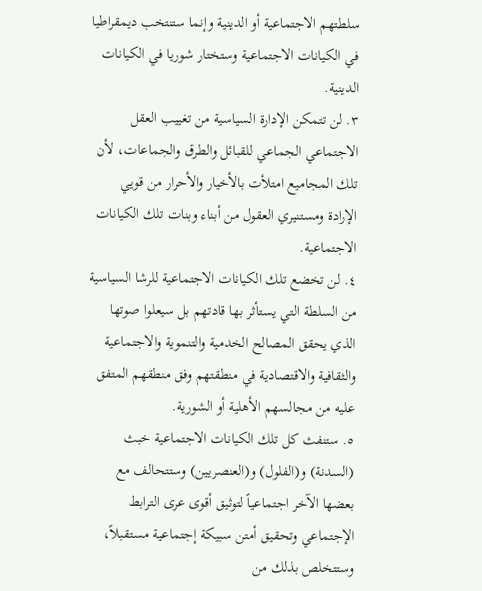سلطتهم الاجتماعية أو الدينية وإنما ستنتخب ديمقراطيا في الكيانات الاجتماعية وستختار شوريا في الكيانات الدينية.
٣. لن تتمكن الإدارة السياسية من تغييب العقل الاجتماعي الجماعي للقبائل والطرق والجماعات، لأن تلك المجاميع امتلأت بالأخيار والأحرار من قويي الإرادة ومستنيري العقول من أبناء وبنات تلك الكيانات الاجتماعية.
٤. لن تخضع تلك الكيانات الاجتماعية للرشا السياسية من السلطة التي يستأثر بها قادتهم بل سيعلوا صوتها الذي يحقق المصالح الخدمية والتنموية والاجتماعية والثقافية والاقتصادية في منطقتهم وفق منطقهم المتفق عليه من مجالسهم الأهلية أو الشورية.
٥. ستنفث كل تلك الكيانات الاجتماعية خبث (السدنة) و(الفلول) و(العنصريين) وستتحالف مع بعضها الآخر اجتماعياً لتوثيق أقوى عرى الترابط الإجتماعي وتحقيق أمتن سبيكة إجتماعية مستقبلاً، وستتخلص بذلك من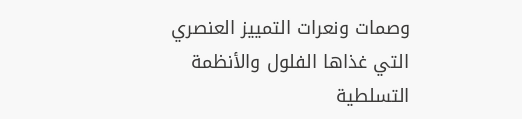وصمات ونعرات التمييز العنصري التي غذاها الفلول والأنظمة التسلطية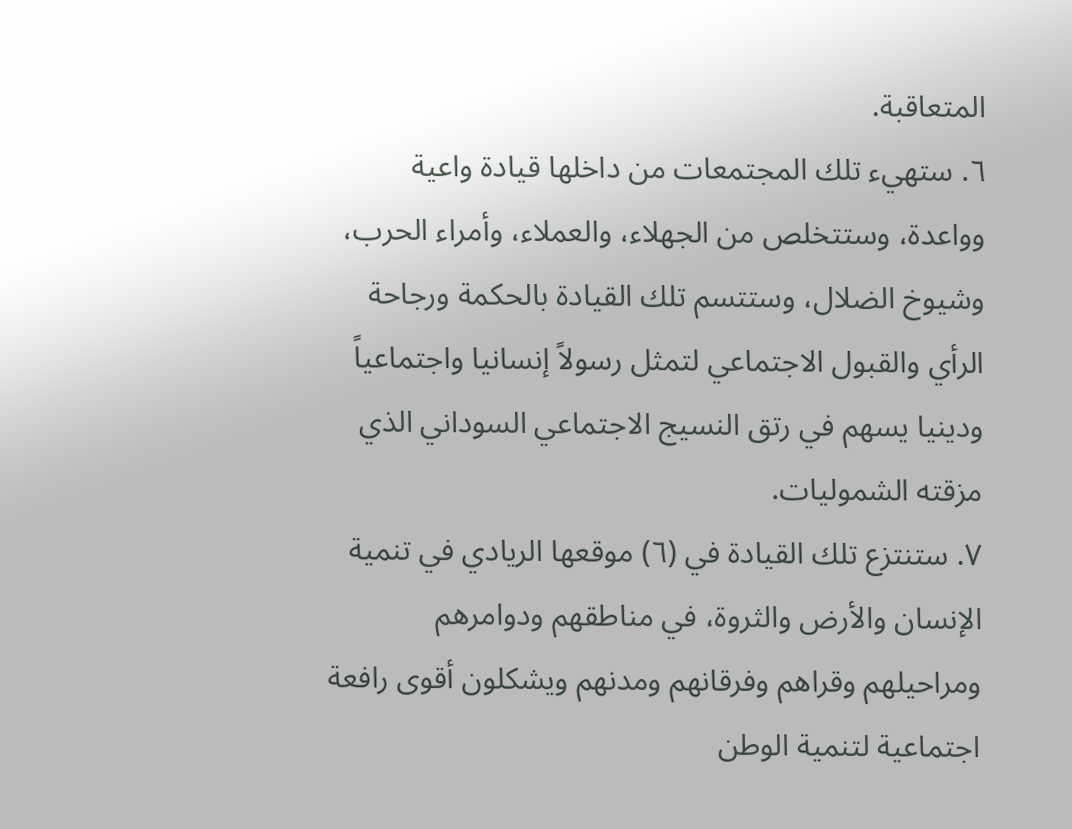المتعاقبة.
٦. ستهيء تلك المجتمعات من داخلها قيادة واعية وواعدة، وستتخلص من الجهلاء، والعملاء، وأمراء الحرب، وشيوخ الضلال، وستتسم تلك القيادة بالحكمة ورجاحة الرأي والقبول الاجتماعي لتمثل رسولاً إنسانيا واجتماعياً ودينيا يسهم في رتق النسيج الاجتماعي السوداني الذي مزقته الشموليات.
٧. ستنتزع تلك القيادة في (٦) موقعها الريادي في تنمية الإنسان والأرض والثروة، في مناطقهم ودوامرهم ومراحيلهم وقراهم وفرقانهم ومدنهم ويشكلون أقوى رافعة اجتماعية لتنمية الوطن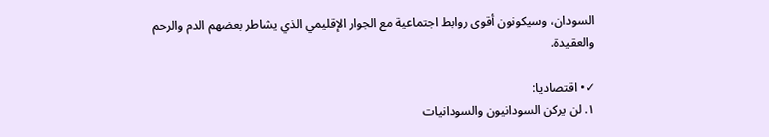السودان، وسيكونون أقوى روابط اجتماعية مع الجوار الإقليمي الذي يشاطر بعضهم الدم والرحم والعقيدة.

✓• اقتصاديا:
١. لن يركن السودانيون والسودانيات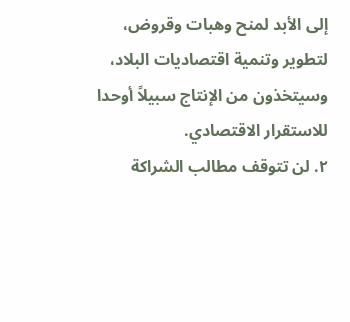إلى الأبد لمنح وهبات وقروض، لتطوير وتنمية اقتصاديات البلاد، وسيتخذون من الإنتاج سبيلاً أوحدا للاستقرار الاقتصادي.
٢. لن تتوقف مطالب الشراكة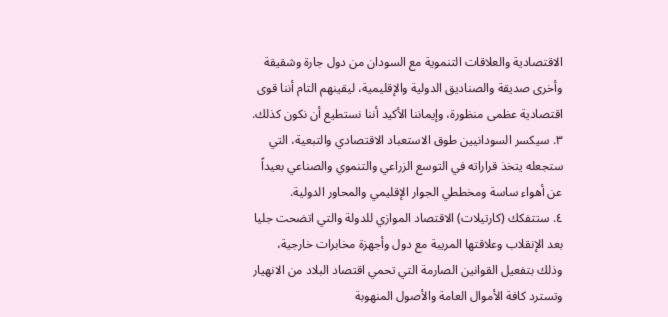الاقتصادية والعلاقات التنموية مع السودان من دول جارة وشقيقة وأخرى صديقة والصناديق الدولية والإقليمية، ليقينهم التام أننا قوى اقتصادية عظمى منظورة، وإيماننا الأكيد أننا نستطيع أن نكون كذلك.
٣. سيكسر السودانيين طوق الاستعباد الاقتصادي والتبعية، التي ستجعله يتخذ قراراته في التوسع الزراعي والتنموي والصناعي بعيداً عن أهواء ساسة ومخططي الجوار الإقليمي والمحاور الدولية.
٤. ستتفكك (كارتيلات) الاقتصاد الموازي للدولة والتي اتضحت جليا بعد الإنقلاب وعلاقتها المريبة مع دول وأجهزة مخابرات خارجية، وذلك بتفعيل القوانين الصارمة التي تحمي اقتصاد البلاد من الانهيار وتسترد كافة الأموال العامة والأصول المنهوبة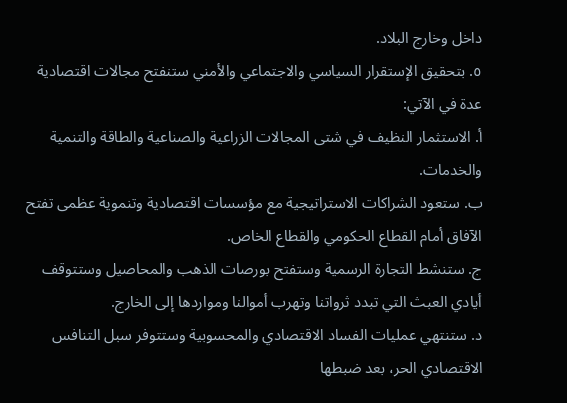داخل وخارج البلاد.
٥. بتحقيق الإستقرار السياسي والاجتماعي والأمني ستنفتح مجالات اقتصادية عدة في الآتي:
أ. الاستثمار النظيف في شتى المجالات الزراعية والصناعية والطاقة والتنمية والخدمات.
ب. ستعود الشراكات الاستراتيجية مع مؤسسات اقتصادية وتنموية عظمى تفتح الآفاق أمام القطاع الحكومي والقطاع الخاص.
ج. ستنشط التجارة الرسمية وستفتح بورصات الذهب والمحاصيل وستتوقف أيادي العبث التي تبدد ثرواتنا وتهرب أموالنا ومواردها إلى الخارج.
د. ستنتهي عمليات الفساد الاقتصادي والمحسوبية وستتوفر سبل التنافس الاقتصادي الحر، بعد ضبطها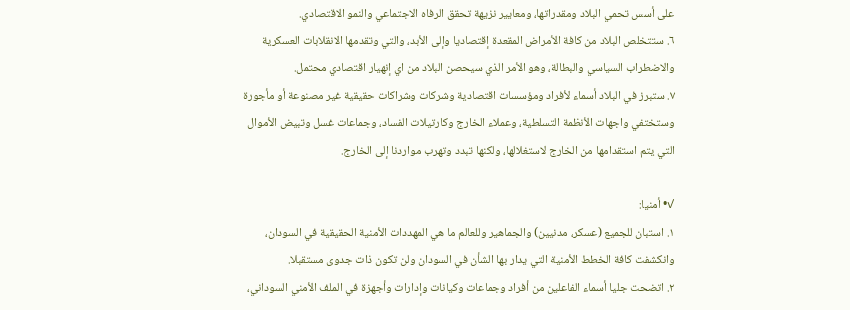على أسس تحمي البلاد ومقدراتها، ومعايير نزيهة تحقق الرفاه الاجتماعي والنمو الاقتصادي.
٦. ستتخلص البلاد من كافة الأمراض المقعدة إقتصاديا وإلى الأبد، والتي وتقدمها الانقلابات العسكرية والاضطراب السياسي والبطالة، وهو الأمر الذي سيحصن البلاد من اي إنهيار اقتصادي محتمل.
٧. ستبرز في البلاد أسماء لأفراد ومؤسسات اقتصادية وشركات وشراكات حقيقية غير مصنوعة أو مأجورة وستختفي واجهات الأنظمة التسلطية، وعملاء الخارج وكارتيلات الفساد، وجماعات غسل وتبيض الأموال التي يتم استقدامها من الخارج لاستغلالها، ولكنها تبدد وتهرب مواردنا إلى الخارج.

✓• أمنيا:
١. استبان للجميع (عسكر، مدنيين) والجماهير وللعالم ما هي المهددات الأمنية الحقيقية في السودان، وانكشفت كافة الخطط الأمنية التي يدار بها الشأن في السودان ولن تكون ذات جدوى مستقبلا.
٢. اتضحت جليا أسماء الفاعلين من أفراد وجماعات وكيانات وإدارات وأجهزة في الملف الأمني السوداني،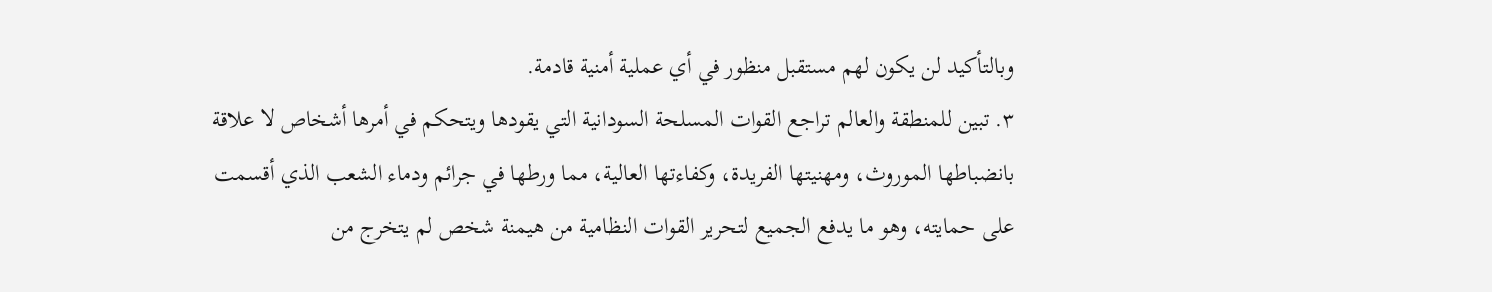وبالتأكيد لن يكون لهم مستقبل منظور في أي عملية أمنية قادمة.
٣. تبين للمنطقة والعالم تراجع القوات المسلحة السودانية التي يقودها ويتحكم في أمرها أشخاص لا علاقة بانضباطها الموروث، ومهنيتها الفريدة، وكفاءتها العالية، مما ورطها في جرائم ودماء الشعب الذي أقسمت على حمايته، وهو ما يدفع الجميع لتحرير القوات النظامية من هيمنة شخص لم يتخرج من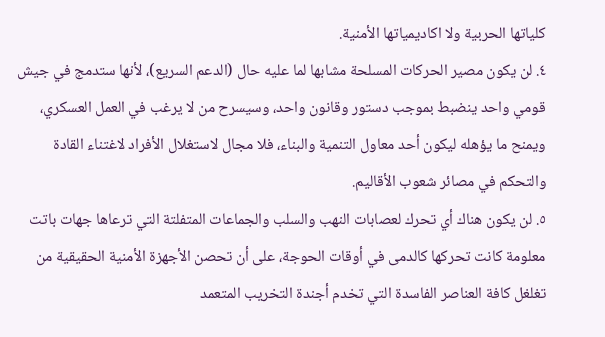كلياتها الحربية ولا اكاديمياتها الأمنية.
٤. لن يكون مصير الحركات المسلحة مشابها لما عليه حال (الدعم السريع)، لأنها ستدمج في جيش قومي واحد ينضبط بموجب دستور وقانون واحد، وسيسرح من لا يرغب في العمل العسكري، ويمنح ما يؤهله ليكون أحد معاول التنمية والبناء، فلا مجال لاستغلال الأفراد لاغتناء القادة والتحكم في مصائر شعوب الأقاليم.
٥. لن يكون هناك أي تحرك لعصابات النهب والسلب والجماعات المتفلتة التي ترعاها جهات باتت معلومة كانت تحركها كالدمى في أوقات الحوجة، على أن تحصن الأجهزة الأمنية الحقيقية من تغلغل كافة العناصر الفاسدة التي تخدم أجندة التخريب المتعمد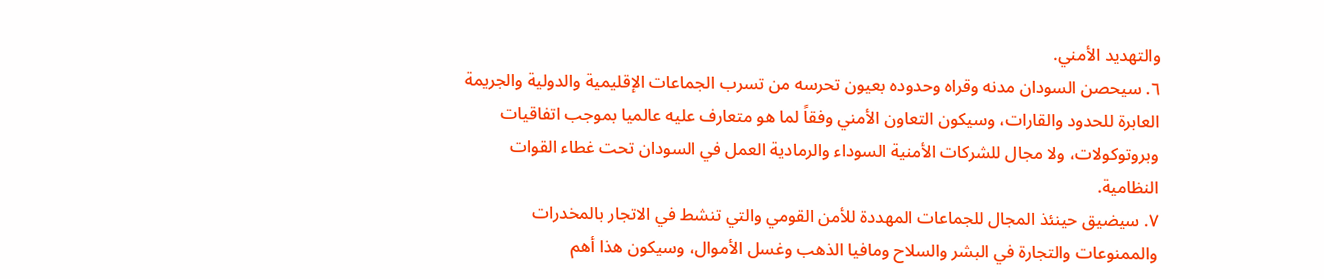والتهديد الأمني.
٦. سيحصن السودان مدنه وقراه وحدوده بعيون تحرسه من تسرب الجماعات الإقليمية والدولية والجريمة العابرة للحدود والقارات، وسيكون التعاون الأمني وفقاً لما هو متعارف عليه عالميا بموجب اتفاقيات وبروتوكولات، ولا مجال للشركات الأمنية السوداء والرمادية العمل في السودان تحت غطاء القوات النظامية.
٧. سيضيق حينئذ المجال للجماعات المهددة للأمن القومي والتي تنشط في الاتجار بالمخدرات والممنوعات والتجارة في البشر والسلاح ومافيا الذهب وغسل الأموال، وسيكون هذا أهم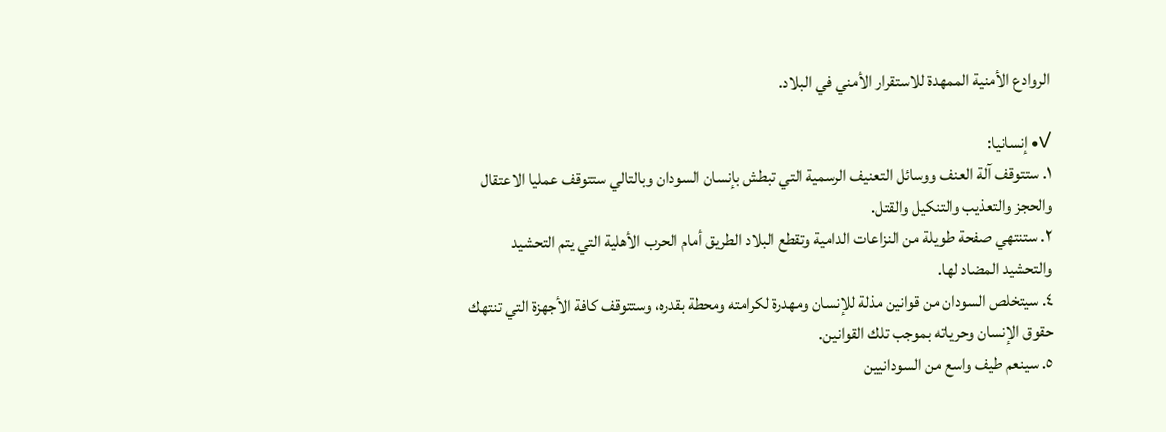الروادع الأمنية الممهدة للاستقرار الأمني في البلاد.

✓• إنسانيا:
١. ستتوقف آلة العنف ووسائل التعنيف الرسمية التي تبطش بإنسان السودان وبالتالي ستتوقف عمليا الاعتقال والحجز والتعذيب والتنكيل والقتل.
٢. ستنتهي صفحة طويلة من النزاعات الدامية وتقطع البلاد الطريق أمام الحرب الأهلية التي يتم التحشيد والتحشيد المضاد لها.
٤. سيتخلص السودان من قوانين مذلة للإنسان ومهدرة لكرامته ومحطة بقدره، وستتوقف كافة الأجهزة التي تنتهك حقوق الإنسان وحرياته بموجب تلك القوانين.
٥. سينعم طيف واسع من السودانيين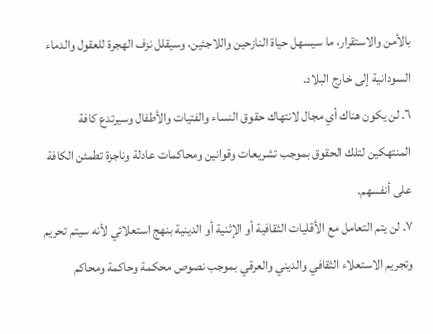بالأمن والاستقرار، ما سيسهل حياة النازحين واللاجئين، وسيقلل نزف الهجرة للعقول والدماء السودانية إلى خارج البلاد.
٦. لن يكون هناك أي مجال لانتهاك حقوق النساء والفتيات والأطفال وسيرتدع كافة المنتهكين لتلك الحقوق بموجب تشريعات وقوانين ومحاكمات عادلة وناجزة تطمئن الكافة على أنفسهم.
٧. لن يتم التعامل مع الأقليات الثقافية أو الإثنية أو الدينية بنهج استعلائي لأنه سيتم تحريم وتجريم الاستعلاء الثقافي والديني والعرقي بموجب نصوص محكمة وحاكمة ومحاكم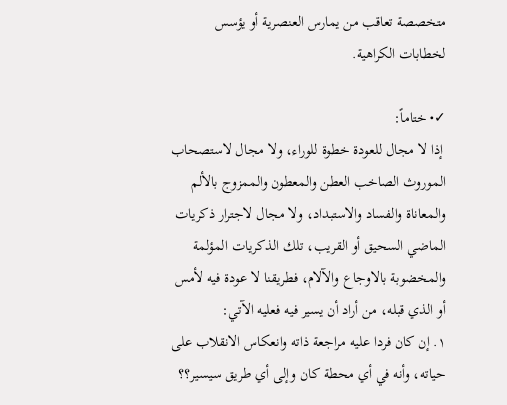متخصصة تعاقب من يمارس العنصرية أو يؤسس لخطابات الكراهية.

✓• ختاماً:
 إذا لا مجال للعودة خطوة للوراء، ولا مجال لاستصحاب الموروث الصاخب العطن والمعطون والممزوج بالألم والمعاناة والفساد والاستبداد، ولا مجال لاجترار ذكريات الماضي السحيق أو القريب، تلك الذكريات المؤلمة والمخضوبة بالاوجاع والآلام، فطريقنا لا عودة فيه لأمس أو الذي قبله، من أراد أن يسير فيه فعليه الآتي:
١. إن كان فردا عليه مراجعة ذاته وانعكاس الانقلاب على حياته، وأنه في أي محطة كان وإلى أي طريق سيسير؟؟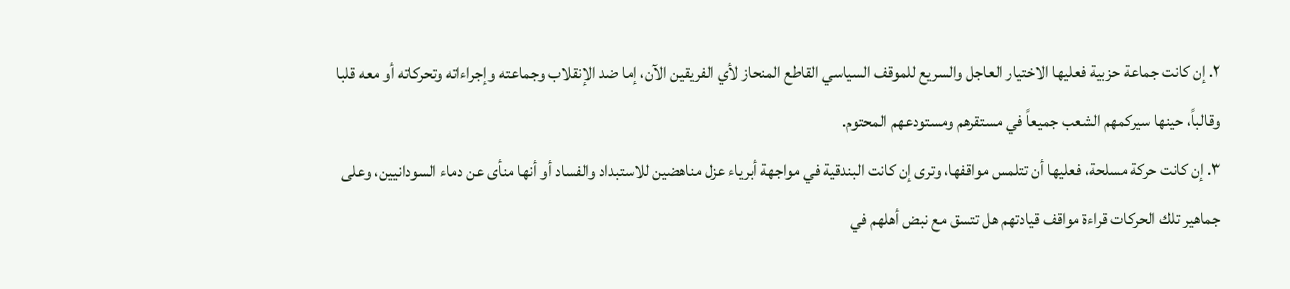٢. إن كانت جماعة حزبية فعليها الاختيار العاجل والسريع للموقف السياسي القاطع المنحاز لأي الفريقين الآن، إما ضد الإنقلاب وجماعته وإجراءاته وتحركاته أو معه قلبا وقالباً، حينها سيركمهم الشعب جميعاً في مستقرهم ومستودعهم المحتوم.
٣. إن كانت حركة مسلحة، فعليها أن تتلمس مواقفها، وترى إن كانت البندقية في مواجهة أبرياء عزل مناهضين للاستبداد والفساد أو أنها منأى عن دماء السودانيين، وعلى جماهير تلك الحركات قراءة مواقف قيادتهم هل تتسق مع نبض أهلهم في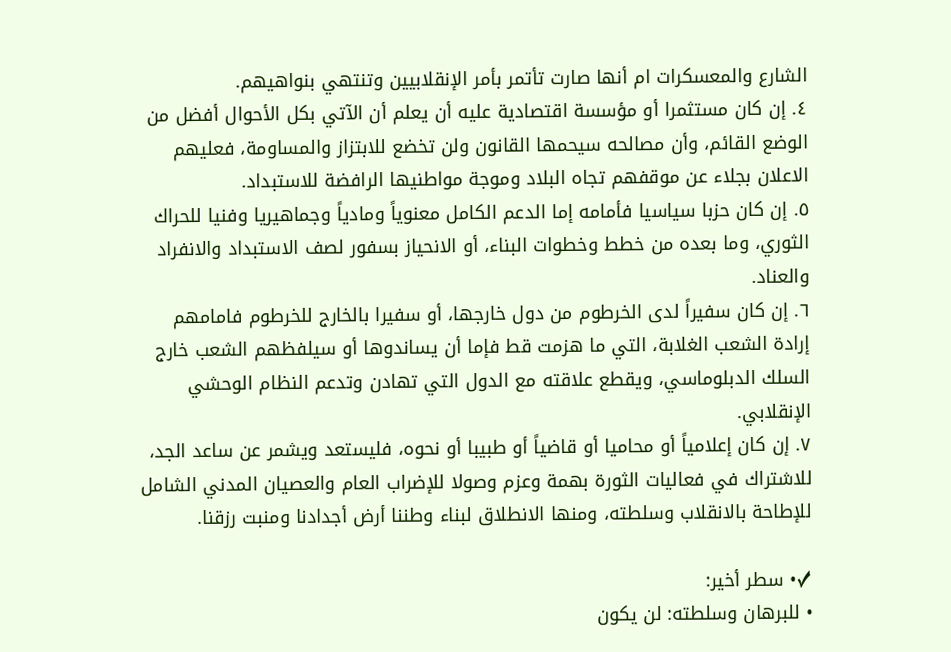الشارع والمعسكرات ام أنها صارت تأتمر بأمر الإنقلابيين وتنتهي بنواهيهم.
٤. إن كان مستثمرا أو مؤسسة اقتصادية عليه أن يعلم أن الآتي بكل الأحوال أفضل من الوضع القائم، وأن مصالحه سيحمها القانون ولن تخضع للابتزاز والمساومة، فعليهم الاعلان بجلاء عن موقفهم تجاه البلاد وموجة مواطنيها الرافضة للاستبداد.
٥. إن كان حزبا سياسيا فأمامه إما الدعم الكامل معنوياً ومادياً وجماهيريا وفنيا للحراك الثوري، وما بعده من خطط وخطوات البناء، أو الانحياز بسفور لصف الاستبداد والانفراد والعناد.
٦. إن كان سفيراً لدى الخرطوم من دول خارجها، أو سفيرا بالخارج للخرطوم فامامهم إرادة الشعب الغلابة، التي ما هزمت قط فإما أن يساندوها أو سيلفظهم الشعب خارج السلك الدبلوماسي، ويقطع علاقته مع الدول التي تهادن وتدعم النظام الوحشي الإنقلابي.
٧. إن كان إعلامياً أو محاميا أو قاضياً أو طبيبا أو نحوه، فليستعد ويشمر عن ساعد الجد، للاشتراك في فعاليات الثورة بهمة وعزم وصولا للإضراب العام والعصيان المدني الشامل للإطاحة بالانقلاب وسلطته، ومنها الانطلاق لبناء وطننا أرض أجدادنا ومنبت رزقنا.

✓• سطر أخير:
• للبرهان وسلطته: لن يكون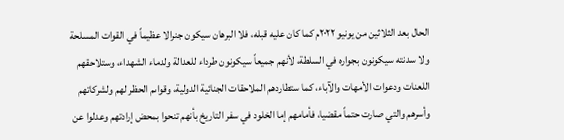الحال بعد الثلاثين من يونيو ٢٠٢٢م كما كان عليه قبله، فلا البرهان سيكون جنرالا عظيماً في القوات المسلحة ولا سدنته سيكونون بجواره في السلطة، لأنهم جميعاً سيكونون طرداء للعدالة ولدماء الشهداء، وستلاحقهم اللعنات ودعوات الأمهات والآباء، كما ستطاردهم الملاحقات الجنائية الدولية، وقواىم الحظر لهم ولشركاتهم وأسرهم والتي صارت حتماً مقضيا، فأمامهم إما الخلود في سفر التاريخ بأنهم تنحوا بمحض إرادتهم وعدلوا عن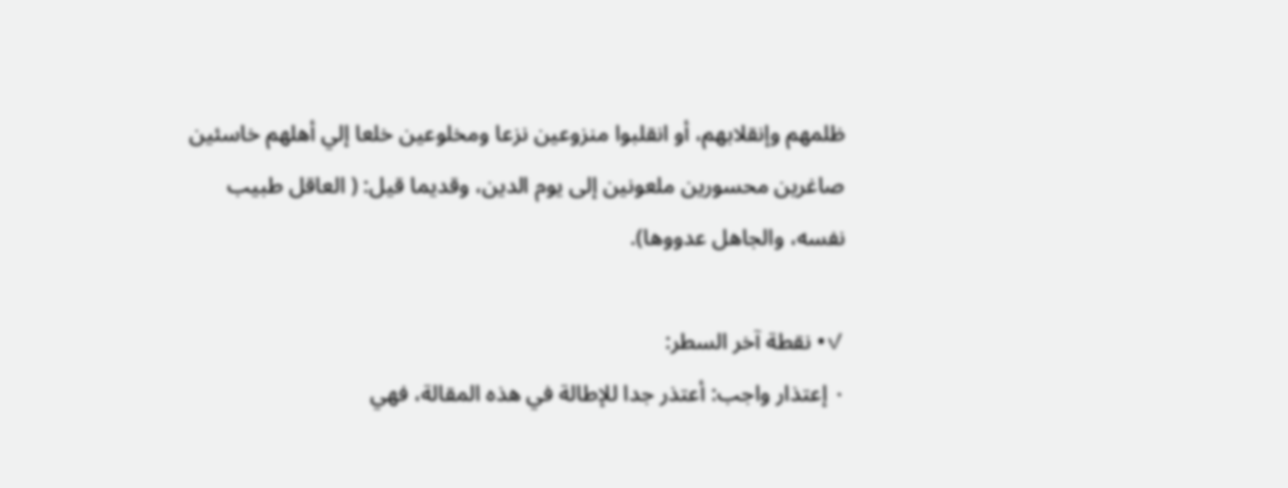ظلمهم وإنقلابهم، أو انقلبوا منزوعين نزعا ومخلوعين خلعا إلي أهلهم خاسئين صاغرين محسورين ملعونين إلى يوم الدين، وقديما قيل: ( العاقل طبيب نفسه، والجاهل عدووها).

✓• نقطة آخر السطر:
٠ إعتذار واجب: أعتذر جدا للإطالة في هذه المقالة، فهي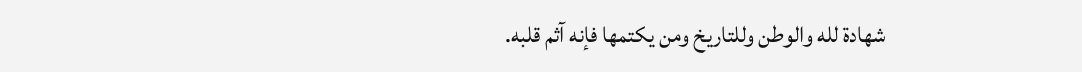شهادة لله والوطن وللتاريخ ومن يكتمها فإنه آثم قلبه.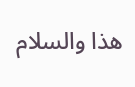هذا والسلام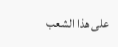على هذا الشعب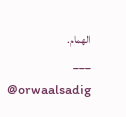الهمام.
___
@orwaalsadig